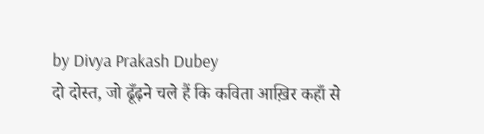by Divya Prakash Dubey
दो दोस्त, जो ढूँढ़ने चले हैं कि कविता आख़िर कहाँ से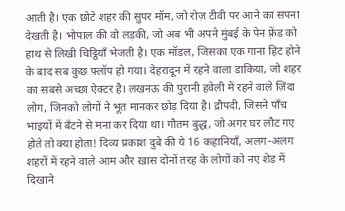आती है। एक छोटे शहर की सुपर मॉम, जो रोज़ टीवी पर आने का सपना देखती है। भोपाल की वो लड़की, जो अब भी अपने मुंबई के पेन फ़्रेंड को हाथ से लिखी चिट्ठियाँ भेजती है। एक मॉडल, जिसका एक गाना हिट होने के बाद सब कुछ फ़्लॉप हो गया। देहरादून में रहने वाला डाकिया, जो शहर का सबसे अच्छा ऐक्टर है। लखनऊ की पुरानी हवेली में रहने वाले ज़िंदा लोग, जिनको लोगों ने भूत मानकर छोड़ दिया है। द्रौपदी, जिसने पाँच भाइयों में बँटने से मना कर दिया था। गौतम बुद्ध, जो अगर घर लौट गए होते तो क्या होता! दिव्य प्रकाश दुबे की ये 16 कहानियाँ, अलग-अलग शहरों में रहने वाले आम और ख़ास दोनों तरह के लोगों को नए शेड में दिखाने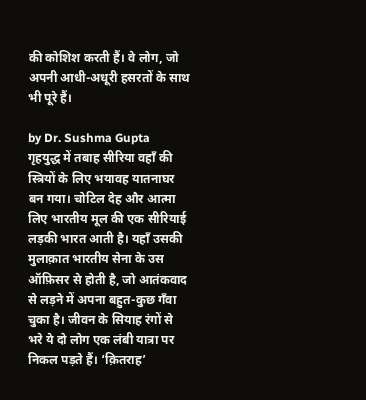की कोशिश करती हैं। वे लोग, जो अपनी आधी-अधूरी हसरतों के साथ भी पूरे हैं।

by Dr. Sushma Gupta
गृहयुद्ध में तबाह सीरिया वहाँ की स्त्रियों के लिए भयावह यातनाघर बन गया। चोटिल देह और आत्मा लिए भारतीय मूल की एक सीरियाई लड़की भारत आती है। यहाँ उसकी मुलाक़ात भारतीय सेना के उस ऑफ़िसर से होती है, जो आतंकवाद से लड़ने में अपना बहुत-कुछ गँवा चुका है। जीवन के सियाह रंगों से भरे ये दो लोग एक लंबी यात्रा पर निकल पड़ते हैं। ‘क़ितराह’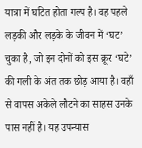यात्रा में घटित होता गल्प है। वह पहले लड़की और लड़के के जीवन में ‘घट’ चुका है, जो इन दोनों को इस क्रूर ‘घटे’ की गली के अंत तक छोड़ आया है। वहाँ से वापस अकेले लौटने का साहस उनके पास नहीं है। यह उपन्यास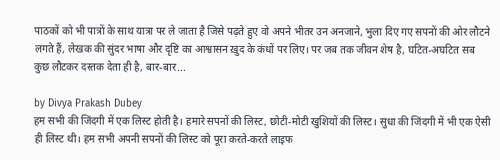पाठकों को भी पात्रों के साथ यात्रा पर ले जाता है जिसे पढ़ते हुए वो अपने भीतर उन अनजाने, भुला दिए गए सपनों की ओर लौटने लगते हैं, लेखक की सुंदर भाषा और दृष्टि का आश्वासन ख़ुद के कंधों पर लिए। पर जब तक जीवन शेष है, घटित-अघटित सब कुछ लौटकर दस्तक देता ही है, बार-बार...

by Divya Prakash Dubey
हम सभी की जिंदगी में एक लिस्ट होती है। हमारे सपनों की लिस्ट, छोटी-मोटी खुशियों की लिस्ट। सुधा की जिंदगी में भी एक ऐसी ही लिस्ट थी। हम सभी अपनी सपनों की लिस्ट को पूरा करते-करते लाइफ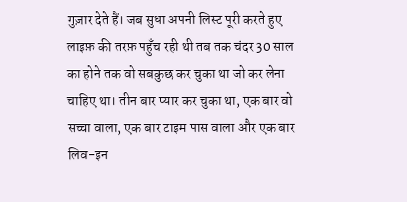गुज़ार देते हैं। जब सुधा अपनी लिस्ट पूरी करते हुए लाइफ़ की तरफ़ पहुँच रही थी तब तक चंदर 30 साल का होने तक वो सबकुछ कर चुका था जो कर लेना चाहिए था। तीन बार प्यार कर चुका था, एक बार वो सच्चा वाला, एक बार टाइम पास वाला और एक बार लिव-इन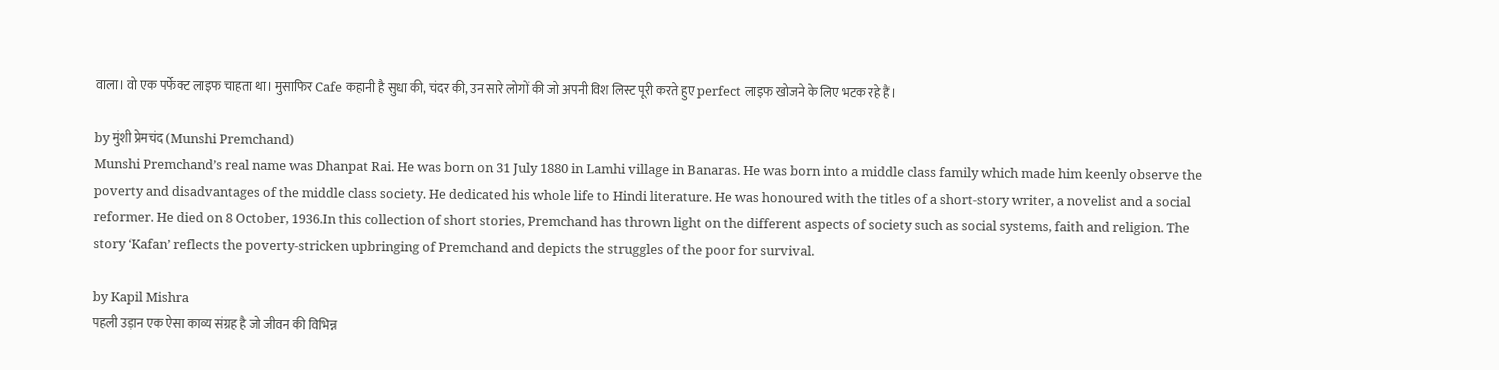वाला। वो एक पर्फेक्ट लाइफ चाहता था। मुसाफिर Cafe कहानी है सुधा की, चंदर की, उन सारे लोगों की जो अपनी विश लिस्ट पूरी करते हुए perfect लाइफ खोजने के लिए भटक रहे हैं।

by मुंशी प्रेमचंद (Munshi Premchand)
Munshi Premchand’s real name was Dhanpat Rai. He was born on 31 July 1880 in Lamhi village in Banaras. He was born into a middle class family which made him keenly observe the poverty and disadvantages of the middle class society. He dedicated his whole life to Hindi literature. He was honoured with the titles of a short-story writer, a novelist and a social reformer. He died on 8 October, 1936.In this collection of short stories, Premchand has thrown light on the different aspects of society such as social systems, faith and religion. The story ‘Kafan’ reflects the poverty-stricken upbringing of Premchand and depicts the struggles of the poor for survival.

by Kapil Mishra
पहली उड़ान एक ऐसा काव्य संग्रह है जो जीवन की विभिन्न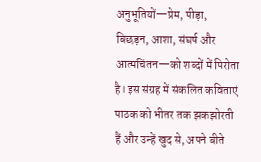अनुभूतियों—प्रेम, पीड़ा, बिछड़न, आशा, संघर्ष और आत्मचिंतन—को शब्दों में पिरोता है। इस संग्रह में संकलित कविताएं पाठक को भीतर तक झकझोरती हैं और उन्हें खुद से, अपने बीते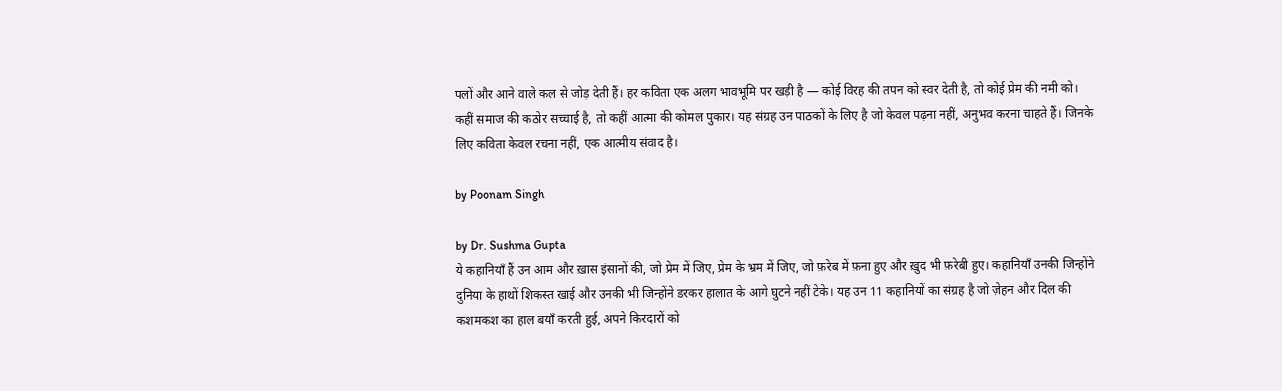पलों और आने वाले कल से जोड़ देती हैं। हर कविता एक अलग भावभूमि पर खड़ी है — कोई विरह की तपन को स्वर देती है, तो कोई प्रेम की नमी को। कहीं समाज की कठोर सच्चाई है, तो कहीं आत्मा की कोमल पुकार। यह संग्रह उन पाठकों के लिए है जो केवल पढ़ना नहीं, अनुभव करना चाहते हैं। जिनके लिए कविता केवल रचना नहीं, एक आत्मीय संवाद है।

by Poonam Singh

by Dr. Sushma Gupta
ये कहानियाँ हैं उन आम और ख़ास इंसानों की, जो प्रेम में जिए, प्रेम के भ्रम में जिए, जो फ़रेब में फ़ना हुए और ख़ुद भी फ़रेबी हुए। कहानियाँ उनकी जिन्होंने दुनिया के हाथों शिकस्त खाई और उनकी भी जिन्होंने डरकर हालात के आगे घुटने नहीं टेके। यह उन 11 कहानियों का संग्रह है जो ज़ेहन और दिल की कशमकश का हाल बयाँ करती हुई, अपने किरदारों को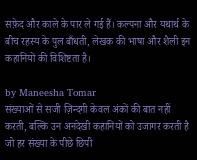सफ़ेद और काले के पार ले गई हैं। कल्पना और यथार्थ के बीच रहस्य के पुल बाँधती, लेखक की भाषा और शैली इन कहानियों की विशिष्टता है।

by Maneesha Tomar
संख्याओं से सजी ज़िन्दगी केवल अंकों की बात नहीं करती, बल्कि उन अनदेखी कहानियों को उजागर करती है जो हर संख्या के पीछे छिपी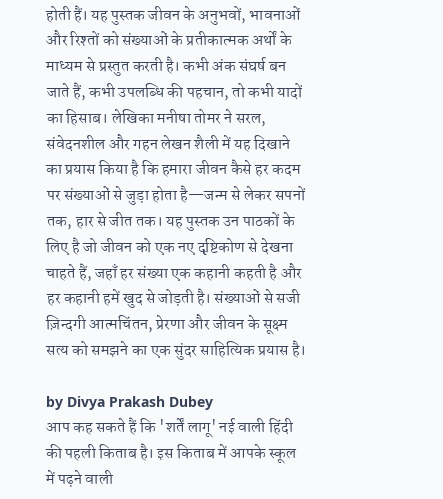होती हैं। यह पुस्तक जीवन के अनुभवों, भावनाओं और रिश्तों को संख्याओं के प्रतीकात्मक अर्थों के माध्यम से प्रस्तुत करती है। कभी अंक संघर्ष बन जाते हैं, कभी उपलब्धि की पहचान, तो कभी यादों का हिसाब। लेखिका मनीषा तोमर ने सरल, संवेदनशील और गहन लेखन शैली में यह दिखाने का प्रयास किया है कि हमारा जीवन कैसे हर कदम पर संख्याओं से जुड़ा होता है—जन्म से लेकर सपनों तक, हार से जीत तक। यह पुस्तक उन पाठकों के लिए है जो जीवन को एक नए दृष्टिकोण से देखना चाहते हैं, जहाँ हर संख्या एक कहानी कहती है और हर कहानी हमें खुद से जोड़ती है। संख्याओं से सजी ज़िन्दगी आत्मचिंतन, प्रेरणा और जीवन के सूक्ष्म सत्य को समझने का एक सुंदर साहित्यिक प्रयास है।

by Divya Prakash Dubey
आप कह सकते हैं कि 'शर्तें लागू' नई वाली हिंदी की पहली किताब है। इस किताब में आपके स्कूल में पढ़ने वाली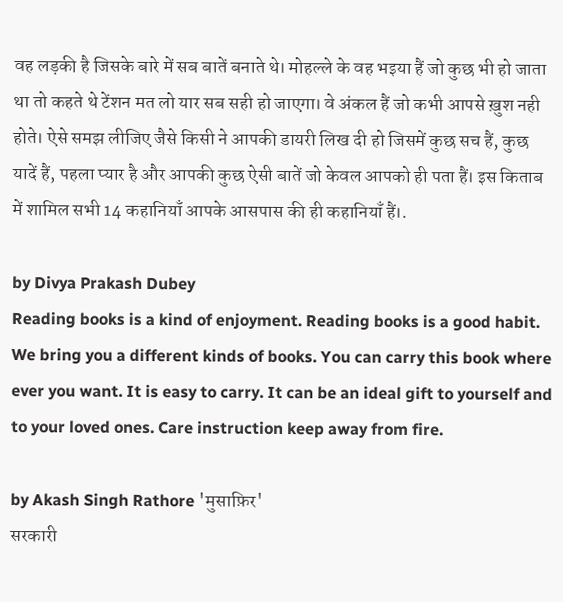वह लड़की है जिसके बारे में सब बातें बनाते थे। मोहल्ले के वह भइया हैं जो कुछ भी हो जाता था तो कहते थे टेंशन मत लो यार सब सही हो जाएगा। वे अंकल हैं जो कभी आपसे ख़ुश नही होते। ऐसे समझ लीजिए जैसे किसी ने आपकी डायरी लिख दी हो जिसमें कुछ सच हैं, कुछ यादें हैं, पहला प्यार है और आपकी कुछ ऐसी बातें जो केवल आपको ही पता हैं। इस किताब में शामिल सभी 14 कहानियाँ आपके आसपास की ही कहानियाँ हैं।.

by Divya Prakash Dubey
Reading books is a kind of enjoyment. Reading books is a good habit. We bring you a different kinds of books. You can carry this book where ever you want. It is easy to carry. It can be an ideal gift to yourself and to your loved ones. Care instruction keep away from fire.

by Akash Singh Rathore 'मुसाफ़िर'
सरकारी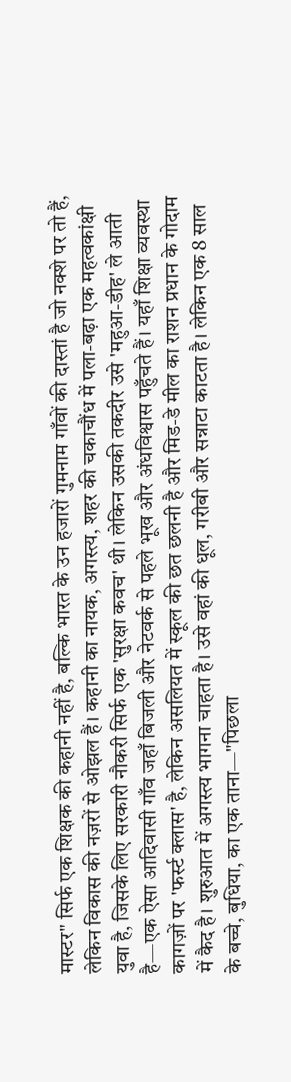मास्टर" सिर्फ एक शिक्षक की कहानी नहीं है, बल्कि भारत के उन हजारों गुमनाम गाँवों की दास्तां है जो नक्शे पर तो हैं, लेकिन विकास की नज़रों से ओझल हैं। कहानी का नायक, अगस्त्य, शहर की चकाचौंध में पला-बढ़ा एक महत्वकांक्षी युवा है, जिसके लिए सरकारी नौकरी सिर्फ एक 'सुरक्षा कवच' थी। लेकिन उसकी तकदीर उसे 'महुआ-डीह' ले आती है—एक ऐसा आदिवासी गाँव जहाँ बिजली और नेटवर्क से पहले भूख और अंधविश्वास पहुँचते हैं। यहाँ शिक्षा व्यवस्था कागज़ों पर 'फर्स्ट क्लास' है, लेकिन असलियत में स्कूल की छत छलनी है और मिड-डे मील का राशन प्रधान के गोदाम में कैद है। शुरुआत में अगस्त्य भागना चाहता है। उसे वहां की धूल, गरीबी और सन्नाटा काटता है। लेकिन एक 8 साल के बच्चे, बुधिया, का एक ताना—"पिछला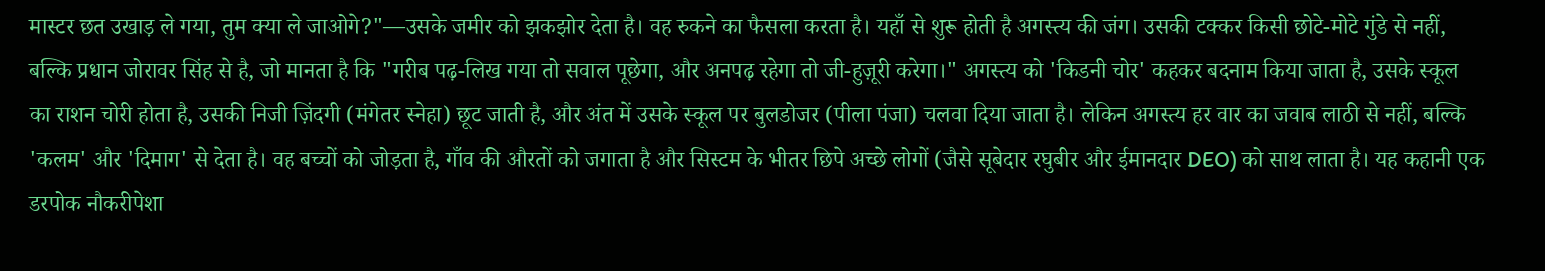मास्टर छत उखाड़ ले गया, तुम क्या ले जाओगे?"—उसके जमीर को झकझोर देता है। वह रुकने का फैसला करता है। यहाँ से शुरू होती है अगस्त्य की जंग। उसकी टक्कर किसी छोटे-मोटे गुंडे से नहीं, बल्कि प्रधान जोरावर सिंह से है, जो मानता है कि "गरीब पढ़-लिख गया तो सवाल पूछेगा, और अनपढ़ रहेगा तो जी-हुज़ूरी करेगा।" अगस्त्य को 'किडनी चोर' कहकर बदनाम किया जाता है, उसके स्कूल का राशन चोरी होता है, उसकी निजी ज़िंदगी (मंगेतर स्नेहा) छूट जाती है, और अंत में उसके स्कूल पर बुलडोजर (पीला पंजा) चलवा दिया जाता है। लेकिन अगस्त्य हर वार का जवाब लाठी से नहीं, बल्कि 'कलम' और 'दिमाग' से देता है। वह बच्चों को जोड़ता है, गाँव की औरतों को जगाता है और सिस्टम के भीतर छिपे अच्छे लोगों (जैसे सूबेदार रघुबीर और ईमानदार DEO) को साथ लाता है। यह कहानी एक डरपोक नौकरीपेशा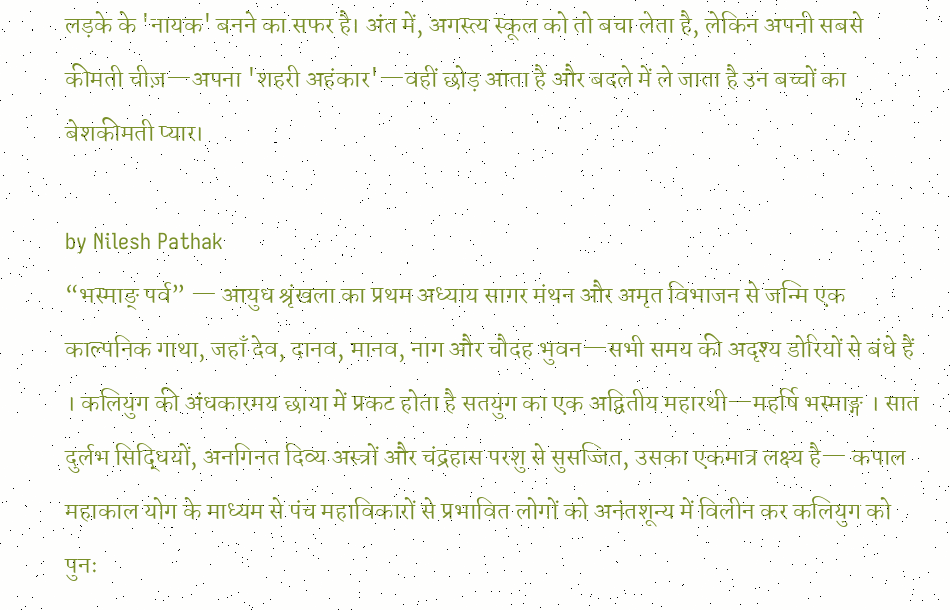लड़के के 'नायक' बनने का सफर है। अंत में, अगस्त्य स्कूल को तो बचा लेता है, लेकिन अपनी सबसे कीमती चीज़—अपना 'शहरी अहंकार'—वहीं छोड़ आता है और बदले में ले जाता है उन बच्चों का बेशकीमती प्यार।

by Nilesh Pathak
“भस्माङ् पर्व” — आयुध श्रृंखला का प्रथम अध्याय सागर मंथन और अमृत विभाजन से जन्मि एक काल्पनिक गाथा, जहाँ देव, दानव, मानव, नाग और चौदह भुवन—सभी समय की अदृश्य डोरियों से बंधे हैं । कलियुग की अंधकारमय छाया में प्रकट होता है सतयुग का एक अद्वितीय महारथी—महर्षि भस्माङ्ग । सात दुर्लभ सिद्धियों, अनगिनत दिव्य अस्त्रों और चंद्रहास परशु से सुसज्जित, उसका एकमात्र लक्ष्य है— कपाल महाकाल योग के माध्यम से पंच महाविकारों से प्रभावित लोगों को अनंतशून्य में विलीन कर कलियुग को पुनः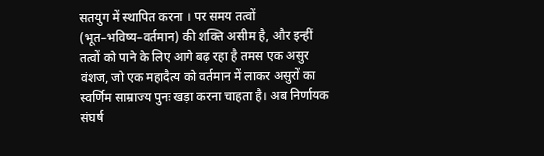सतयुग में स्थापित करना । पर समय तत्वों (भूत–भविष्य–वर्तमान) की शक्ति असीम है, और इन्हीं तत्वों को पाने के लिए आगे बढ़ रहा है तमस एक असुर वंशज, जो एक महादैत्य को वर्तमान में लाकर असुरों का स्वर्णिम साम्राज्य पुनः खड़ा करना चाहता है। अब निर्णायक संघर्ष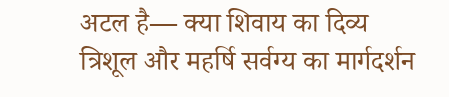अटल है— क्या शिवाय का दिव्य त्रिशूल और महर्षि सर्वग्य का मार्गदर्शन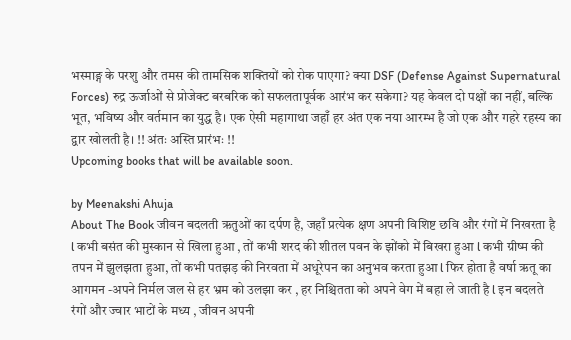भस्माङ्ग के परशु और तमस की तामसिक शक्तियों को रोक पाएगा? क्या DSF (Defense Against Supernatural Forces) रुद्र ऊर्जाओं से प्रोजेक्ट बरबरिक को सफलतापूर्वक आरंभ कर सकेगा? यह केवल दो पक्षों का नहीं, बल्कि भूत, भविष्य और वर्तमान का युद्ध है। एक ऐसी महागाथा जहाँ हर अंत एक नया आरम्भ है जो एक और गहरे रहस्य का द्वार खोलती है। !! अंतः अस्ति प्रारंभः !!
Upcoming books that will be available soon.

by Meenakshi Ahuja
About The Book जीवन बदलती ऋतुओं का दर्पण है, जहाँ प्रत्येक क्षण अपनी विशिष्ट छवि और रंगों में निखरता है l कभी बसंत की मुस्कान से खिला हुआ , तों कभी शरद की शीतल पवन के झोंको में बिखरा हुआ l कभी ग्रीष्म की तपन में झुलझता हुआ, तों कभी पतझड़ की निरवता में अधूरेपन का अनुभव करता हुआ l फिर होता है वर्षा ऋतू का आगमन -अपने निर्मल जल से हर भ्रम को उलझा कर , हर निश्चितता को अपने वेग में बहा ले जाती है l इन बदलते रंगों और ज्वार भाटों के मध्य , जीवन अपनी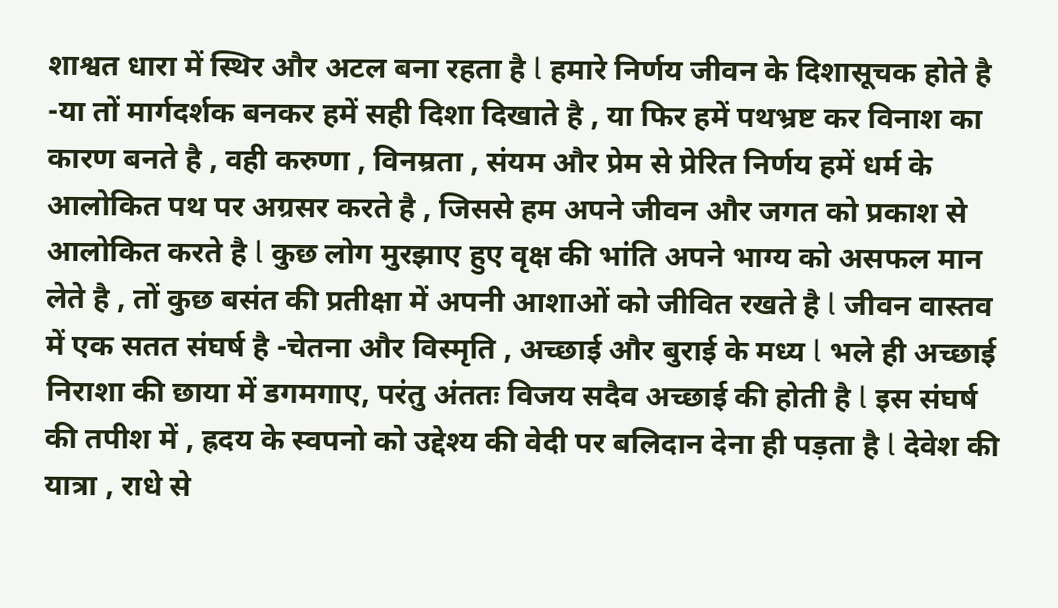शाश्वत धारा में स्थिर और अटल बना रहता है l हमारे निर्णय जीवन के दिशासूचक होते है -या तों मार्गदर्शक बनकर हमें सही दिशा दिखाते है , या फिर हमें पथभ्रष्ट कर विनाश का कारण बनते है , वही करुणा , विनम्रता , संयम और प्रेम से प्रेरित निर्णय हमें धर्म के आलोकित पथ पर अग्रसर करते है , जिससे हम अपने जीवन और जगत को प्रकाश से आलोकित करते है l कुछ लोग मुरझाए हुए वृक्ष की भांति अपने भाग्य को असफल मान लेते है , तों कुछ बसंत की प्रतीक्षा में अपनी आशाओं को जीवित रखते है l जीवन वास्तव में एक सतत संघर्ष है -चेतना और विस्मृति , अच्छाई और बुराई के मध्य l भले ही अच्छाई निराशा की छाया में डगमगाए, परंतु अंततः विजय सदैव अच्छाई की होती है l इस संघर्ष की तपीश में , ह्रदय के स्वपनो को उद्देश्य की वेदी पर बलिदान देना ही पड़ता है l देवेश की यात्रा , राधे से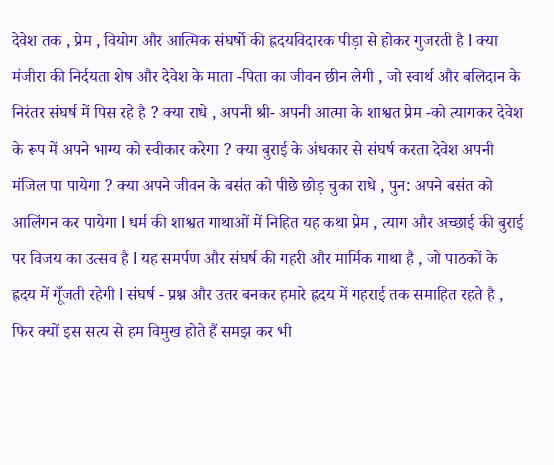देवेश तक , प्रेम , वियोग और आत्मिक संघर्षो की ह्रदयविदारक पीड़ा से होकर गुजरती है l क्या मंजीरा की निर्दयता शेष और देवेश के माता -पिता का जीवन छीन लेगी , जो स्वार्थ और बलिदान के निरंतर संघर्ष में पिस रहे है ? क्या राधे , अपनी श्री- अपनी आत्मा के शाश्वत प्रेम -को त्यागकर देवेश के रूप में अपने भाग्य को स्वीकार करेगा ? क्या बुराई के अंधकार से संघर्ष करता देवेश अपनी मंजिल पा पायेगा ? क्या अपने जीवन के बसंत को पीछे छोड़ चुका राधे , पुन: अपने बसंत को आलिंगन कर पायेगा l धर्म की शाश्वत गाथाओं में निहित यह कथा प्रेम , त्याग और अच्छाई की बुराई पर विजय का उत्सव है l यह समर्पण और संघर्ष की गहरी और मार्मिक गाथा है , जो पाठकों के ह्रदय में गूँजती रहेगी l संघर्ष - प्रश्न और उतर बनकर हमारे ह्रदय में गहराई तक समाहित रहते है , फिर क्यों इस सत्य से हम विमुख होते हैं समझ कर भी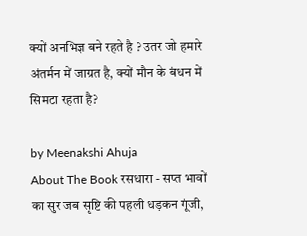क्यों अनभिज्ञ बने रहते है ? उतर जो हमारे अंतर्मन में जाग्रत है, क्यों मौन के बंधन में सिमटा रहता है?

by Meenakshi Ahuja
About The Book रसधारा - सप्त भावों का सुर जब सृष्टि की पहली धड़कन गूंजी,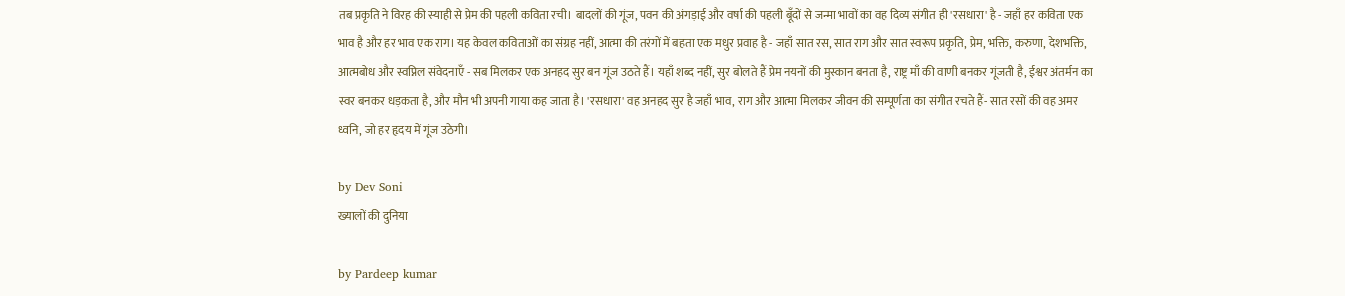तब प्रकृति ने विरह की स्याही से प्रेम की पहली कविता रची। बादलों की गूंज, पवन की अंगड़ाई और वर्षा की पहली बूँदों से जन्मा भावों का वह दिव्य संगीत ही 'रसधारा' है - जहाँ हर कविता एक भाव है और हर भाव एक राग। यह केवल कविताओं का संग्रह नहीं, आत्मा की तरंगों में बहता एक मधुर प्रवाह है - जहाँ सात रस, सात राग और सात स्वरूप प्रकृति, प्रेम, भक्ति, करुणा, देशभक्ति, आत्मबोध और स्वप्निल संवेदनाएँ - सब मिलकर एक अनहद सुर बन गूंज उठते हैं। यहाँ शब्द नहीं, सुर बोलते हैं प्रेम नयनों की मुस्कान बनता है, राष्ट्र माँ की वाणी बनकर गूंजती है, ईश्वर अंतर्मन का स्वर बनकर धड़कता है, और मौन भी अपनी गाया कह जाता है। 'रसधारा' वह अनहद सुर है जहाँ भाव, राग और आत्मा मिलकर जीवन की सम्पूर्णता का संगीत रचते हैं- सात रसों की वह अमर ध्वनि, जो हर हृदय में गूंज उठेगी।

by Dev Soni
ख्यालों की दुनिया

by Pardeep kumar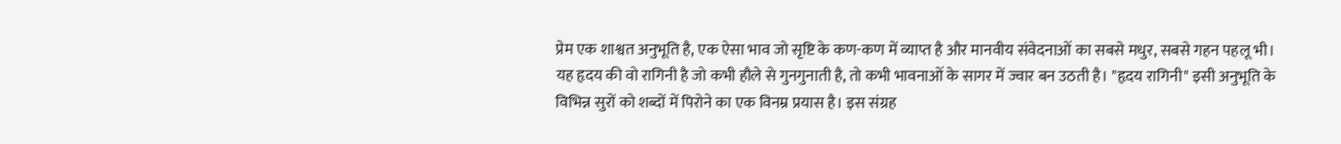प्रेम एक शाश्वत अनुभूति है, एक ऐसा भाव जो सृष्टि के कण-कण में व्याप्त है और मानवीय संवेदनाओं का सबसे मधुर, सबसे गहन पहलू भी। यह हृदय की वो रागिनी है जो कभी हौले से गुनगुनाती है, तो कभी भावनाओं के सागर में ज्वार बन उठती है। "हृदय रागिनी" इसी अनुभूति के विभिन्न सुरों को शब्दों में पिरोने का एक विनम्र प्रयास है। इस संग्रह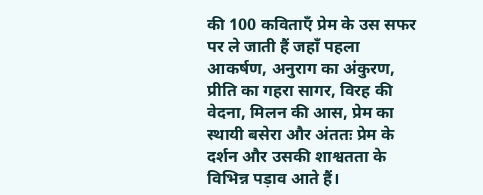की 100 कविताएँ प्रेम के उस सफर पर ले जाती हैं जहाँ पहला आकर्षण, अनुराग का अंकुरण, प्रीति का गहरा सागर, विरह की वेदना, मिलन की आस, प्रेम का स्थायी बसेरा और अंततः प्रेम के दर्शन और उसकी शाश्वतता के विभिन्न पड़ाव आते हैं।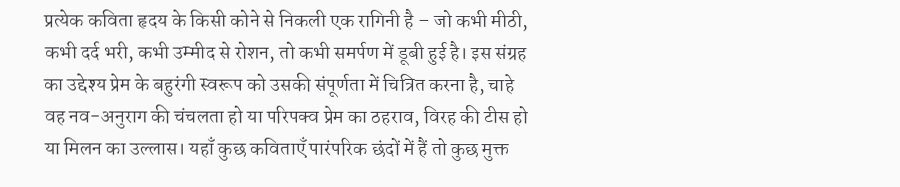प्रत्येक कविता हृदय के किसी कोने से निकली एक रागिनी है – जो कभी मीठी, कभी दर्द भरी, कभी उम्मीद से रोशन, तो कभी समर्पण में डूबी हुई है। इस संग्रह का उद्देश्य प्रेम के बहुरंगी स्वरूप को उसकी संपूर्णता में चित्रित करना है, चाहे वह नव-अनुराग की चंचलता हो या परिपक्व प्रेम का ठहराव, विरह की टीस हो या मिलन का उल्लास। यहाँ कुछ कविताएँ पारंपरिक छंदों में हैं तो कुछ मुक्त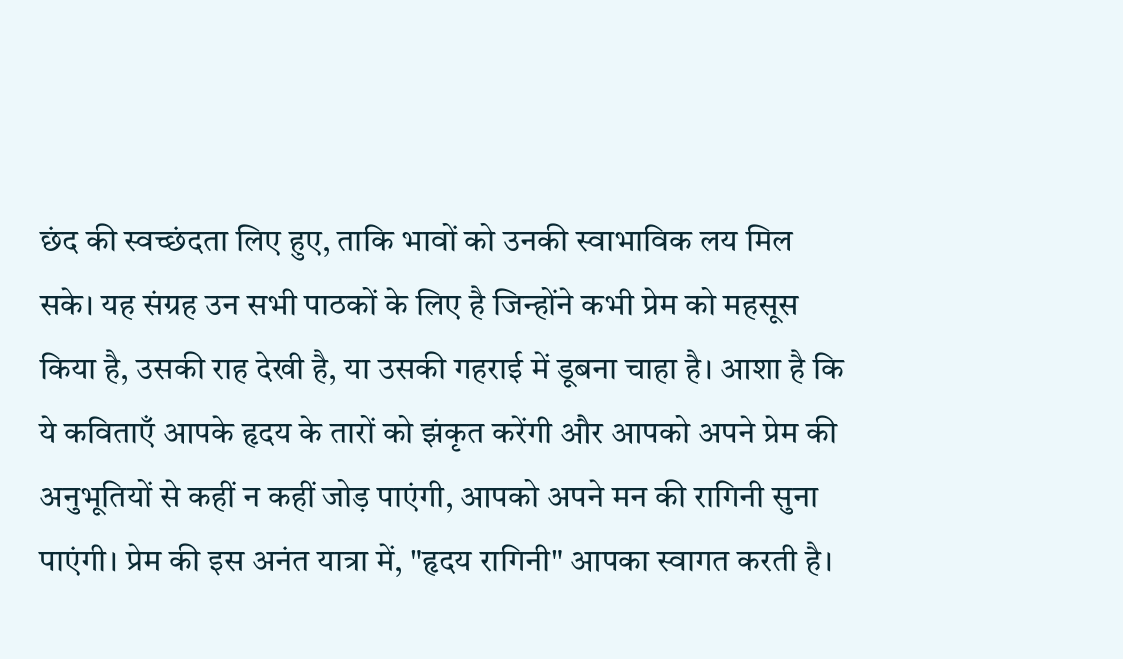छंद की स्वच्छंदता लिए हुए, ताकि भावों को उनकी स्वाभाविक लय मिल सके। यह संग्रह उन सभी पाठकों के लिए है जिन्होंने कभी प्रेम को महसूस किया है, उसकी राह देखी है, या उसकी गहराई में डूबना चाहा है। आशा है कि ये कविताएँ आपके हृदय के तारों को झंकृत करेंगी और आपको अपने प्रेम की अनुभूतियों से कहीं न कहीं जोड़ पाएंगी, आपको अपने मन की रागिनी सुना पाएंगी। प्रेम की इस अनंत यात्रा में, "हृदय रागिनी" आपका स्वागत करती है।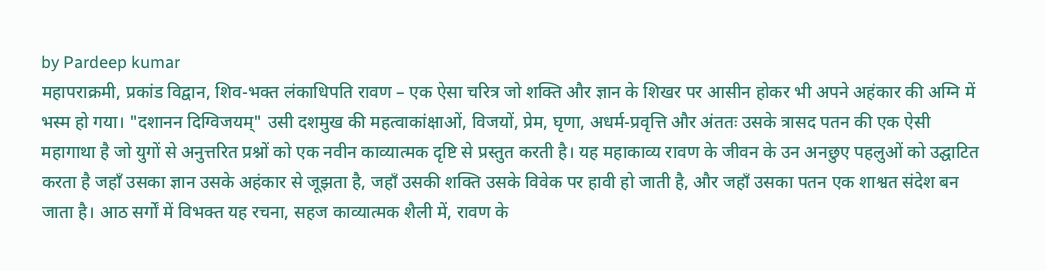by Pardeep kumar
महापराक्रमी, प्रकांड विद्वान, शिव-भक्त लंकाधिपति रावण – एक ऐसा चरित्र जो शक्ति और ज्ञान के शिखर पर आसीन होकर भी अपने अहंकार की अग्नि में भस्म हो गया। "दशानन दिग्विजयम्" उसी दशमुख की महत्वाकांक्षाओं, विजयों, प्रेम, घृणा, अधर्म-प्रवृत्ति और अंततः उसके त्रासद पतन की एक ऐसी महागाथा है जो युगों से अनुत्तरित प्रश्नों को एक नवीन काव्यात्मक दृष्टि से प्रस्तुत करती है। यह महाकाव्य रावण के जीवन के उन अनछुए पहलुओं को उद्घाटित करता है जहाँ उसका ज्ञान उसके अहंकार से जूझता है, जहाँ उसकी शक्ति उसके विवेक पर हावी हो जाती है, और जहाँ उसका पतन एक शाश्वत संदेश बन जाता है। आठ सर्गों में विभक्त यह रचना, सहज काव्यात्मक शैली में, रावण के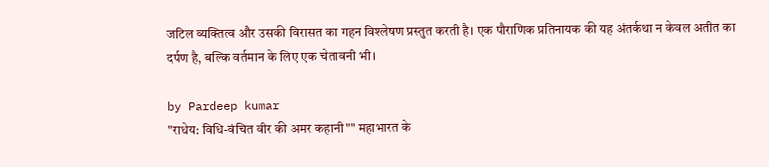जटिल व्यक्तित्व और उसकी विरासत का गहन विश्लेषण प्रस्तुत करती है। एक पौराणिक प्रतिनायक की यह अंतर्कथा न केवल अतीत का दर्पण है, बल्कि वर्तमान के लिए एक चेतावनी भी।

by Pardeep kumar
"राधेय: विधि-वंचित वीर की अमर कहानी"" महाभारत के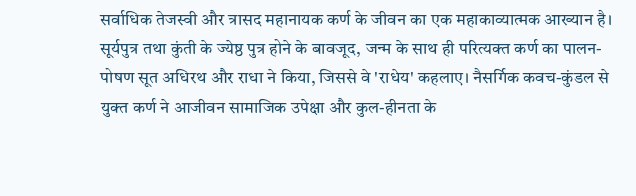सर्वाधिक तेजस्वी और त्रासद महानायक कर्ण के जीवन का एक महाकाव्यात्मक आख्यान है। सूर्यपुत्र तथा कुंती के ज्येष्ठ पुत्र होने के बावजूद, जन्म के साथ ही परित्यक्त कर्ण का पालन-पोषण सूत अधिरथ और राधा ने किया, जिससे वे 'राधेय' कहलाए। नैसर्गिक कवच-कुंडल से युक्त कर्ण ने आजीवन सामाजिक उपेक्षा और कुल-हीनता के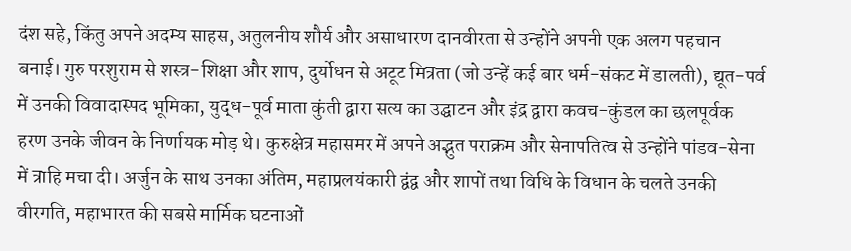दंश सहे, किंतु अपने अदम्य साहस, अतुलनीय शौर्य और असाधारण दानवीरता से उन्होंने अपनी एक अलग पहचान बनाई। गुरु परशुराम से शस्त्र-शिक्षा और शाप, दुर्योधन से अटूट मित्रता (जो उन्हें कई बार धर्म-संकट में डालती), द्यूत-पर्व में उनकी विवादास्पद भूमिका, युद्ध-पूर्व माता कुंती द्वारा सत्य का उद्घाटन और इंद्र द्वारा कवच-कुंडल का छलपूर्वक हरण उनके जीवन के निर्णायक मोड़ थे। कुरुक्षेत्र महासमर में अपने अद्भुत पराक्रम और सेनापतित्व से उन्होंने पांडव-सेना में त्राहि मचा दी। अर्जुन के साथ उनका अंतिम, महाप्रलयंकारी द्वंद्व और शापों तथा विधि के विधान के चलते उनकी वीरगति, महाभारत की सबसे मार्मिक घटनाओं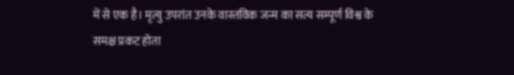में से एक है। मृत्यु उपरांत उनके वास्तविक जन्म का सत्य सम्पूर्ण विश्व के समक्ष प्रकट होता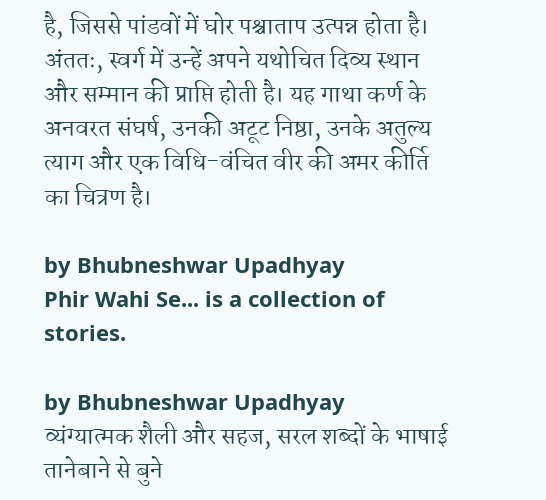है, जिससे पांडवों में घोर पश्चाताप उत्पन्न होता है। अंततः, स्वर्ग में उन्हें अपने यथोचित दिव्य स्थान और सम्मान की प्राप्ति होती है। यह गाथा कर्ण के अनवरत संघर्ष, उनकी अटूट निष्ठा, उनके अतुल्य त्याग और एक विधि-वंचित वीर की अमर कीर्ति का चित्रण है।

by Bhubneshwar Upadhyay
Phir Wahi Se... is a collection of stories.

by Bhubneshwar Upadhyay
व्यंग्यात्मक शैली और सहज, सरल शब्दों के भाषाई तानेबाने से बुने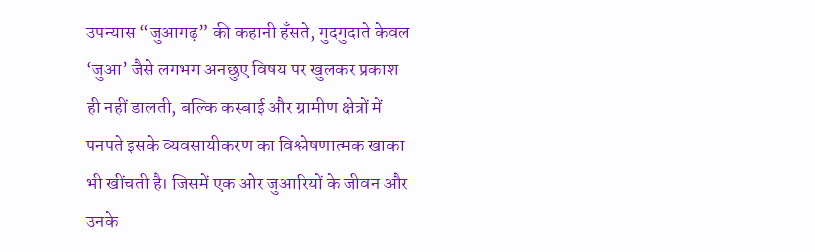उपन्यास “जुआगढ़” की कहानी हँसते, गुदगुदाते केवल ‘जुआ’ जैसे लगभग अनछुए विषय पर खुलकर प्रकाश ही नहीं डालती, बल्कि कस्बाई और ग्रामीण क्षेत्रों में पनपते इसके व्यवसायीकरण का विश्लेषणात्मक खाका भी खींचती है। जिसमें एक ओर जुआरियों के जीवन और उनके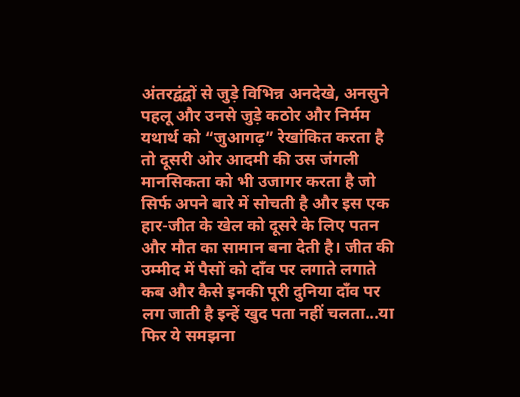अंतरद्वंद्वों से जुड़े विभिन्न अनदेखे, अनसुने पहलू और उनसे जुड़े कठोर और निर्मम यथार्थ को “जुआगढ़” रेखांकित करता है तो दूसरी ओर आदमी की उस जंगली मानसिकता को भी उजागर करता है जो सिर्फ अपने बारे में सोचती है और इस एक हार-जीत के खेल को दूसरे के लिए पतन और मौत का सामान बना देती है। जीत की उम्मीद में पैसों को दाँव पर लगाते लगाते कब और कैसे इनकी पूरी दुनिया दाँव पर लग जाती है इन्हें खुद पता नहीं चलता...या फिर ये समझना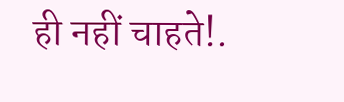ही नहीं चाहते!.